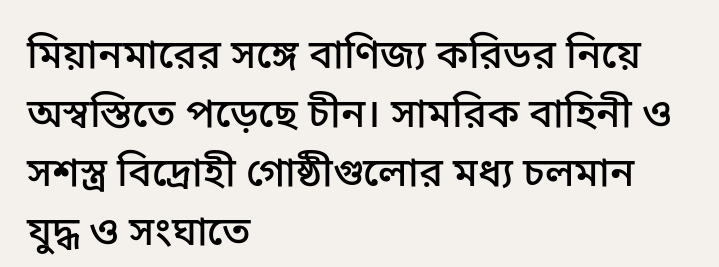মিয়ানমারের সঙ্গে বাণিজ্য করিডর নিয়ে অস্বস্তিতে পড়েছে চীন। সামরিক বাহিনী ও সশস্ত্র বিদ্রোহী গোষ্ঠীগুলোর মধ্য চলমান যুদ্ধ ও সংঘাতে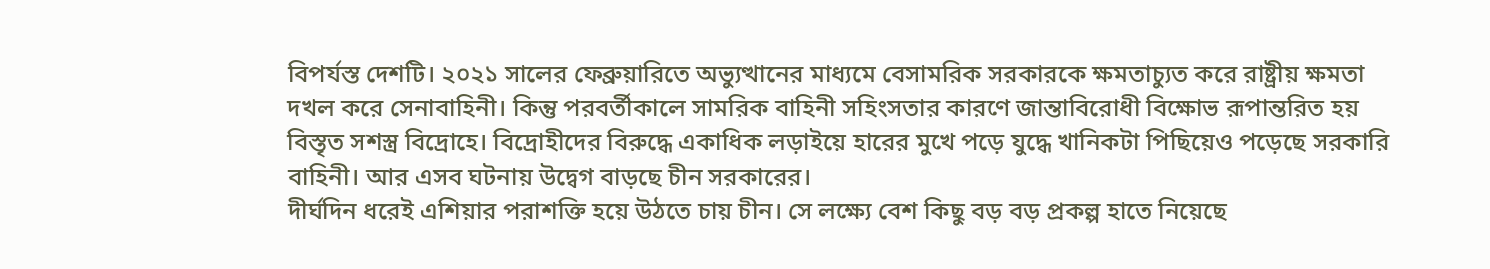বিপর্যস্ত দেশটি। ২০২১ সালের ফেব্রুয়ারিতে অভ্যুত্থানের মাধ্যমে বেসামরিক সরকারকে ক্ষমতাচ্যুত করে রাষ্ট্রীয় ক্ষমতা দখল করে সেনাবাহিনী। কিন্তু পরবর্তীকালে সামরিক বাহিনী সহিংসতার কারণে জান্তাবিরোধী বিক্ষোভ রূপান্তরিত হয় বিস্তৃত সশস্ত্র বিদ্রোহে। বিদ্রোহীদের বিরুদ্ধে একাধিক লড়াইয়ে হারের মুখে পড়ে যুদ্ধে খানিকটা পিছিয়েও পড়েছে সরকারি বাহিনী। আর এসব ঘটনায় উদ্বেগ বাড়ছে চীন সরকারের।
দীর্ঘদিন ধরেই এশিয়ার পরাশক্তি হয়ে উঠতে চায় চীন। সে লক্ষ্যে বেশ কিছু বড় বড় প্রকল্প হাতে নিয়েছে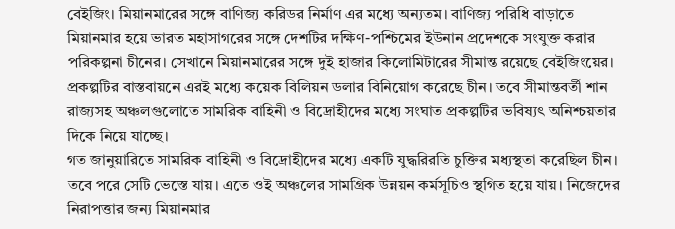বেইজিং। মিয়ানমারের সঙ্গে বাণিজ্য করিডর নির্মাণ এর মধ্যে অন্যতম। বাণিজ্য পরিধি বাড়াতে মিয়ানমার হয়ে ভারত মহাসাগরের সঙ্গে দেশটির দক্ষিণ-পশ্চিমের ইউনান প্রদেশকে সংযুক্ত করার পরিকল্পনা চীনের। সেখানে মিয়ানমারের সঙ্গে দুই হাজার কিলোমিটারের সীমান্ত রয়েছে বেইজিংয়ের। প্রকল্পটির বাস্তবায়নে এরই মধ্যে কয়েক বিলিয়ন ডলার বিনিয়োগ করেছে চীন। তবে সীমান্তবর্তী শান রাজ্যসহ অঞ্চলগুলোতে সামরিক বাহিনী ও বিদ্রোহীদের মধ্যে সংঘাত প্রকল্পটির ভবিষ্যৎ অনিশ্চয়তার দিকে নিয়ে যাচ্ছে।
গত জানুয়ারিতে সামরিক বাহিনী ও বিদ্রোহীদের মধ্যে একটি যুদ্ধরিরতি চুক্তির মধ্যস্থতা করেছিল চীন। তবে পরে সেটি ভেস্তে যায়। এতে ওই অঞ্চলের সামগ্রিক উন্নয়ন কর্মসূচিও স্থগিত হয়ে যায়। নিজেদের নিরাপত্তার জন্য মিয়ানমার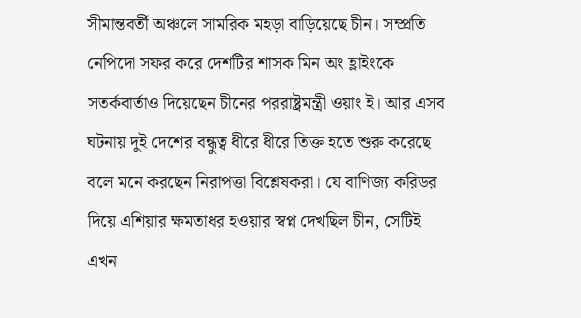সীমান্তবর্তী অঞ্চলে সামরিক মহড়া বাড়িয়েছে চীন। সম্প্রতি নেপিদো সফর করে দেশটির শাসক মিন অং হ্লাইংকে সতর্কবার্তাও দিয়েছেন চীনের পররাষ্ট্রমন্ত্রী ওয়াং ই। আর এসব ঘটনায় দুই দেশের বন্ধুত্ব ধীরে ধীরে তিক্ত হতে শুরু করেছে বলে মনে করছেন নিরাপত্তা বিশ্লেষকরা। যে বাণিজ্য করিডর দিয়ে এশিয়ার ক্ষমতাধর হওয়ার স্বপ্ন দেখছিল চীন, সেটিই এখন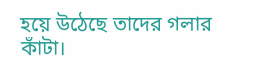হয়ে উঠেছে তাদের গলার কাঁটা।